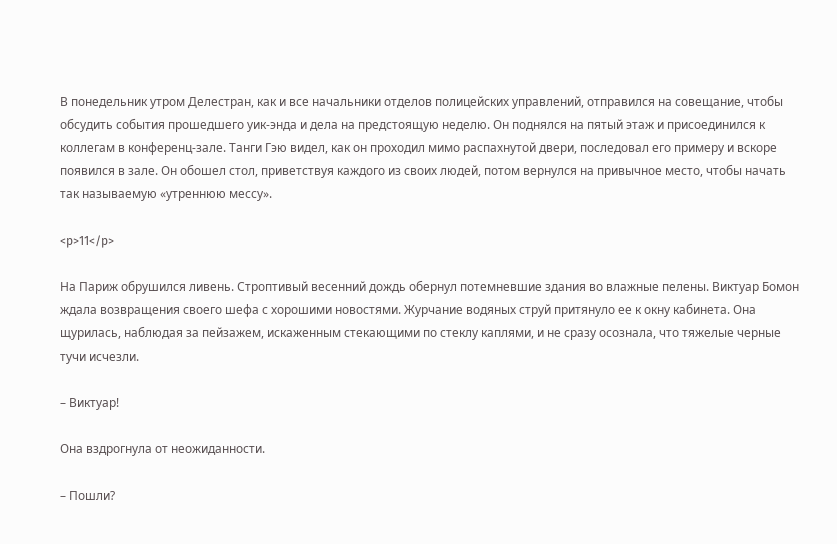В понедельник утром Делестран, как и все начальники отделов полицейских управлений, отправился на совещание, чтобы обсудить события прошедшего уик-энда и дела на предстоящую неделю. Он поднялся на пятый этаж и присоединился к коллегам в конференц-зале. Танги Гэю видел, как он проходил мимо распахнутой двери, последовал его примеру и вскоре появился в зале. Он обошел стол, приветствуя каждого из своих людей, потом вернулся на привычное место, чтобы начать так называемую «утреннюю мессу».

<p>11</p>

На Париж обрушился ливень. Строптивый весенний дождь обернул потемневшие здания во влажные пелены. Виктуар Бомон ждала возвращения своего шефа с хорошими новостями. Журчание водяных струй притянуло ее к окну кабинета. Она щурилась, наблюдая за пейзажем, искаженным стекающими по стеклу каплями, и не сразу осознала, что тяжелые черные тучи исчезли.

– Виктуар!

Она вздрогнула от неожиданности.

– Пошли?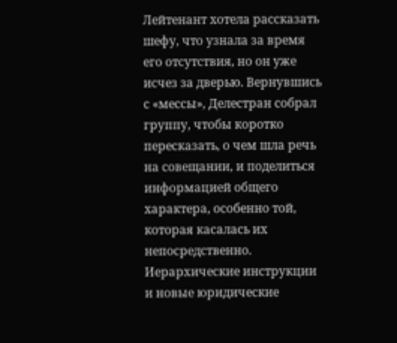Лейтенант хотела рассказать шефу, что узнала за время его отсутствия, но он уже исчез за дверью. Вернувшись с «мессы», Делестран собрал группу, чтобы коротко пересказать, о чем шла речь на совещании, и поделиться информацией общего характера, особенно той, которая касалась их непосредственно. Иерархические инструкции и новые юридические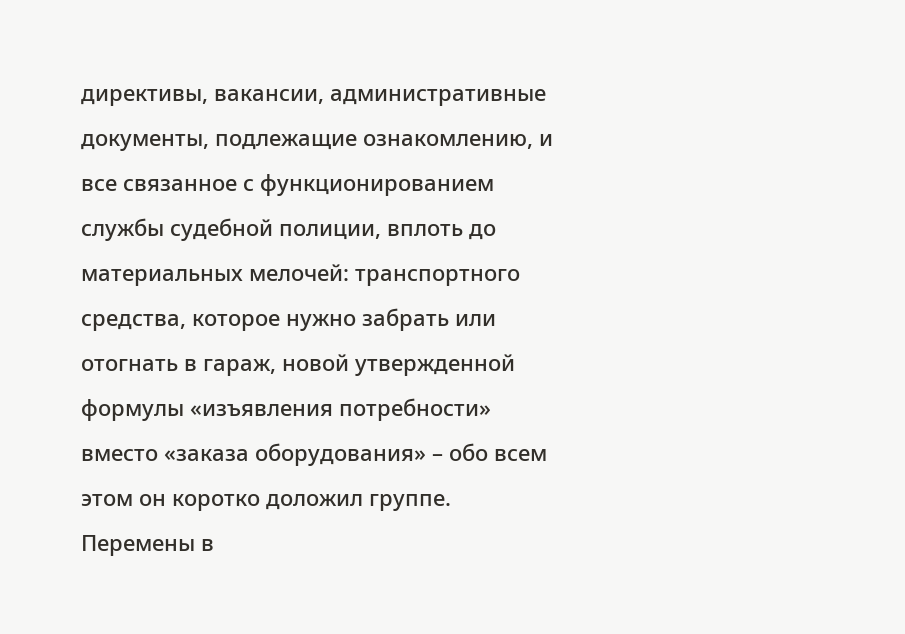директивы, вакансии, административные документы, подлежащие ознакомлению, и все связанное с функционированием службы судебной полиции, вплоть до материальных мелочей: транспортного средства, которое нужно забрать или отогнать в гараж, новой утвержденной формулы «изъявления потребности» вместо «заказа оборудования» – обо всем этом он коротко доложил группе. Перемены в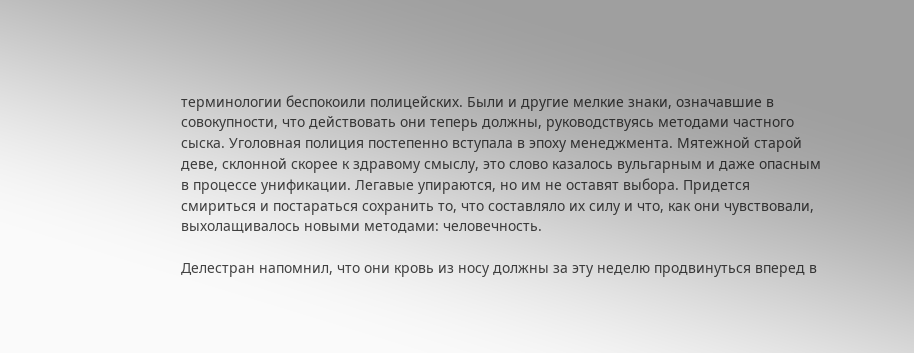терминологии беспокоили полицейских. Были и другие мелкие знаки, означавшие в совокупности, что действовать они теперь должны, руководствуясь методами частного сыска. Уголовная полиция постепенно вступала в эпоху менеджмента. Мятежной старой деве, склонной скорее к здравому смыслу, это слово казалось вульгарным и даже опасным в процессе унификации. Легавые упираются, но им не оставят выбора. Придется смириться и постараться сохранить то, что составляло их силу и что, как они чувствовали, выхолащивалось новыми методами: человечность.

Делестран напомнил, что они кровь из носу должны за эту неделю продвинуться вперед в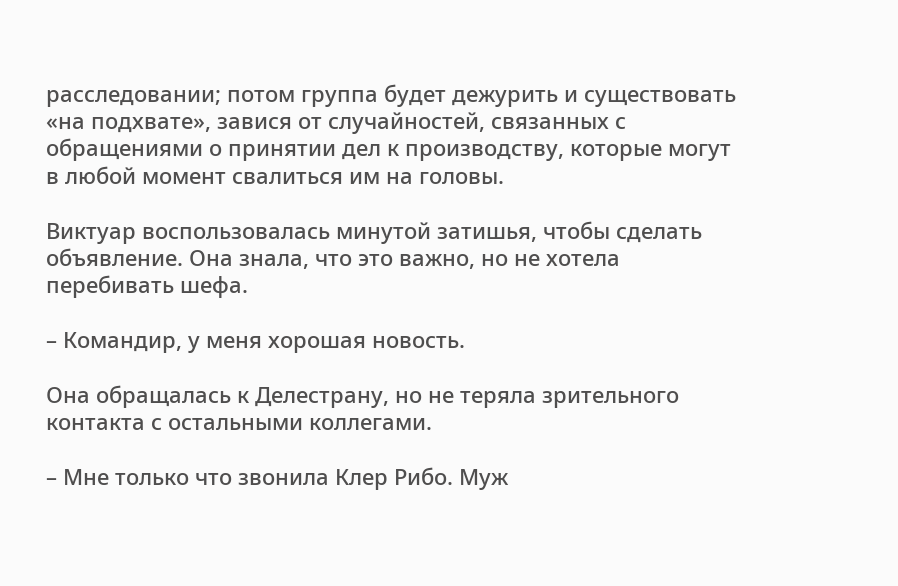расследовании; потом группа будет дежурить и существовать «на подхвате», завися от случайностей, связанных с обращениями о принятии дел к производству, которые могут в любой момент свалиться им на головы.

Виктуар воспользовалась минутой затишья, чтобы сделать объявление. Она знала, что это важно, но не хотела перебивать шефа.

– Командир, у меня хорошая новость.

Она обращалась к Делестрану, но не теряла зрительного контакта с остальными коллегами.

– Мне только что звонила Клер Рибо. Муж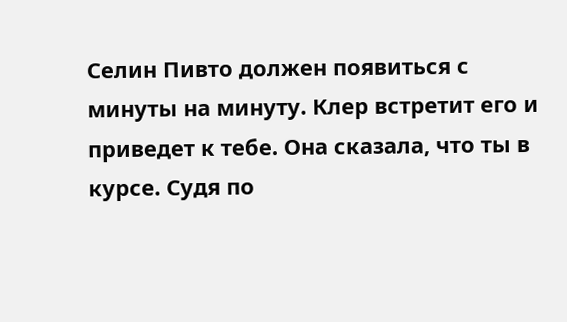Селин Пивто должен появиться с минуты на минуту. Клер встретит его и приведет к тебе. Она сказала, что ты в курсе. Судя по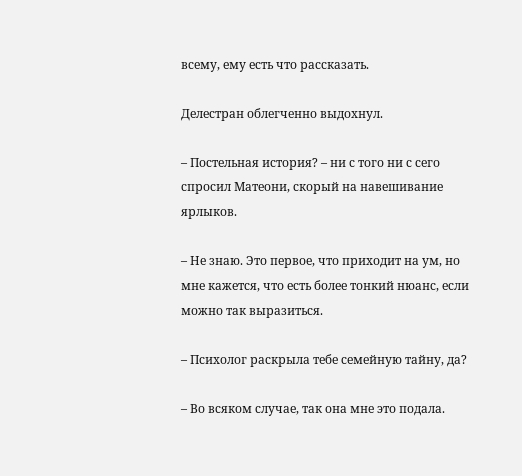всему, ему есть что рассказать.

Делестран облегченно выдохнул.

– Постельная история? – ни с того ни с сего спросил Матеони, скорый на навешивание ярлыков.

– Не знаю. Это первое, что приходит на ум, но мне кажется, что есть более тонкий нюанс, если можно так выразиться.

– Психолог раскрыла тебе семейную тайну, да?

– Во всяком случае, так она мне это подала.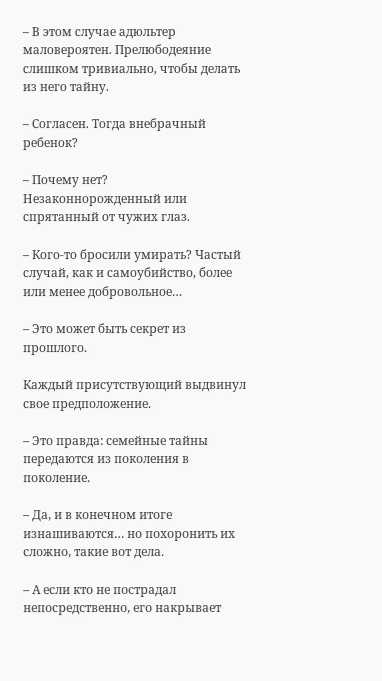– В этом случае адюльтер маловероятен. Прелюбодеяние слишком тривиально, чтобы делать из него тайну.

– Согласен. Тогда внебрачный ребенок?

– Почему нет? Незаконнорожденный или спрятанный от чужих глаз.

– Кого-то бросили умирать? Частый случай, как и самоубийство, более или менее добровольное…

– Это может быть секрет из прошлого.

Каждый присутствующий выдвинул свое предположение.

– Это правда: семейные тайны передаются из поколения в поколение.

– Да, и в конечном итоге изнашиваются… но похоронить их сложно, такие вот дела.

– А если кто не пострадал непосредственно, его накрывает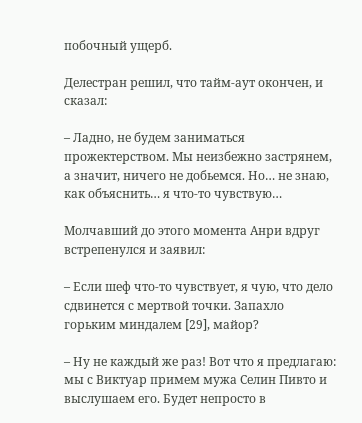побочный ущерб.

Делестран решил, что тайм-аут окончен, и сказал:

– Ладно, не будем заниматься прожектерством. Мы неизбежно застрянем, а значит, ничего не добьемся. Но… не знаю, как объяснить… я что-то чувствую…

Молчавший до этого момента Анри вдруг встрепенулся и заявил:

– Если шеф что-то чувствует, я чую, что дело сдвинется с мертвой точки. Запахло горьким миндалем [29], майор?

– Ну не каждый же раз! Вот что я предлагаю: мы с Виктуар примем мужа Селин Пивто и выслушаем его. Будет непросто в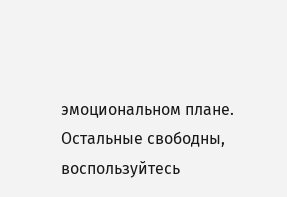эмоциональном плане. Остальные свободны, воспользуйтесь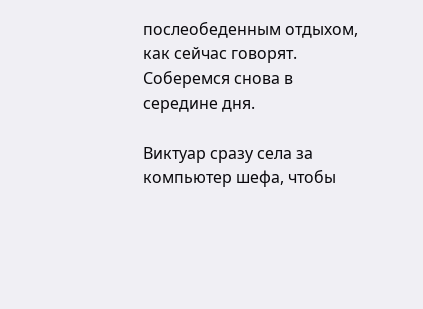послеобеденным отдыхом, как сейчас говорят. Соберемся снова в середине дня.

Виктуар сразу села за компьютер шефа, чтобы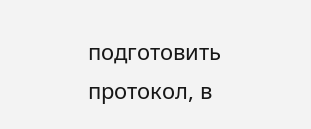подготовить протокол, в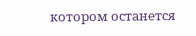котором останется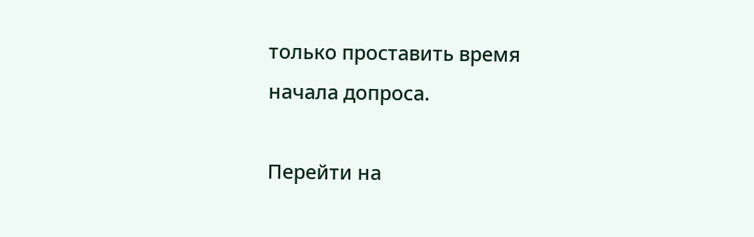только проставить время начала допроса.

Перейти на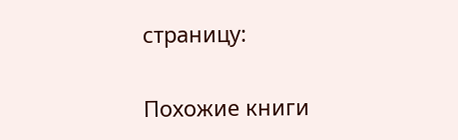страницу:

Похожие книги